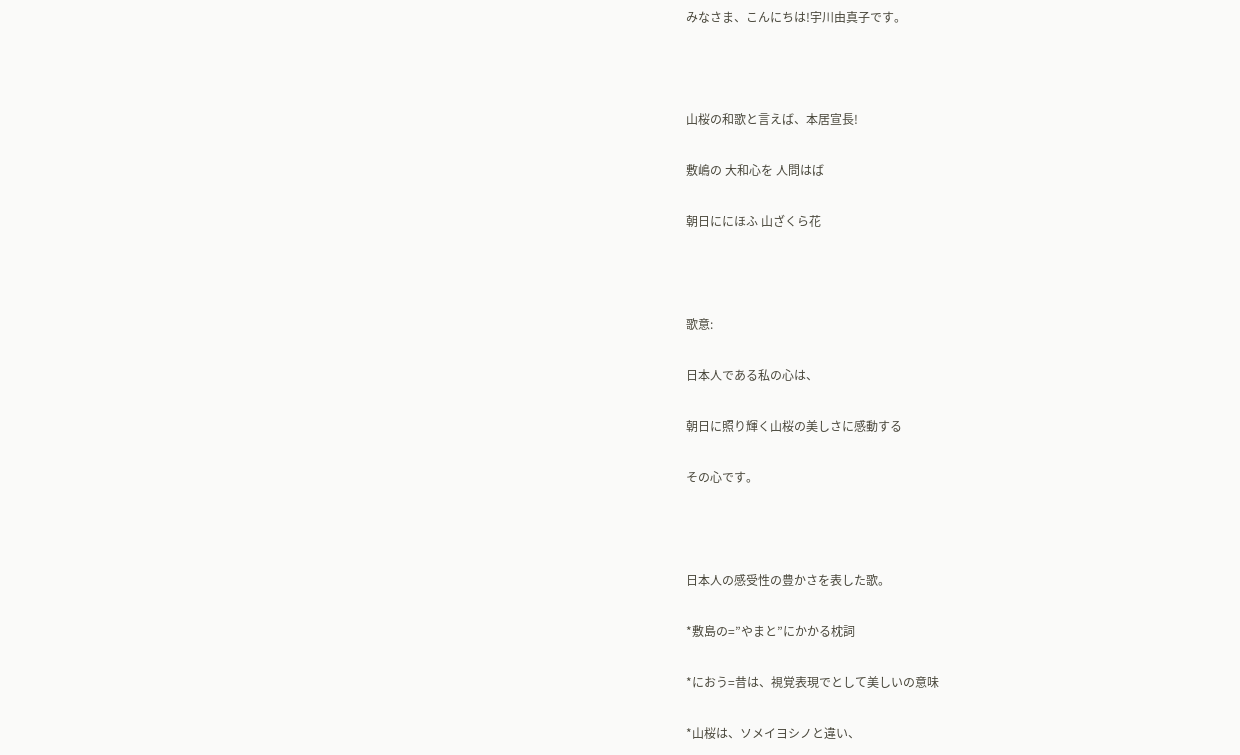みなさま、こんにちは!宇川由真子です。



山桜の和歌と言えば、本居宣長!

敷嶋の 大和心を 人問はば

朝日ににほふ 山ざくら花



歌意:

日本人である私の心は、

朝日に照り輝く山桜の美しさに感動する

その心です。



日本人の感受性の豊かさを表した歌。

*敷島の=”やまと”にかかる枕詞

*におう=昔は、視覚表現でとして美しいの意味

*山桜は、ソメイヨシノと違い、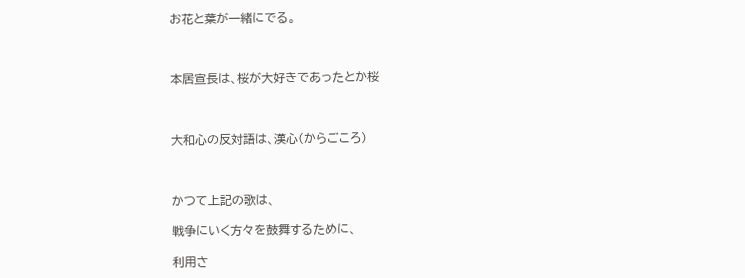お花と葉が一緒にでる。



本居宣長は、桜が大好きであったとか桜



大和心の反対語は、漢心(からごころ)



かつて上記の歌は、

戦争にいく方々を鼓舞するために、

利用さ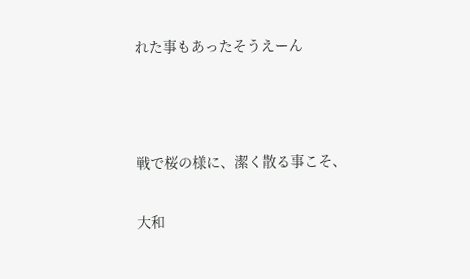れた事もあったそうえーん



戦で桜の様に、潔く散る事こそ、

大和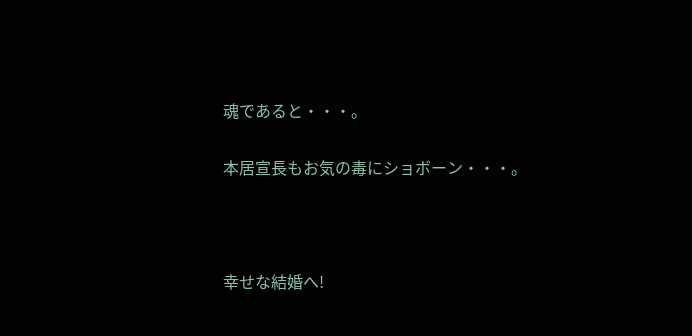魂であると・・・。

本居宣長もお気の毒にショボーン・・・。



幸せな結婚へ!